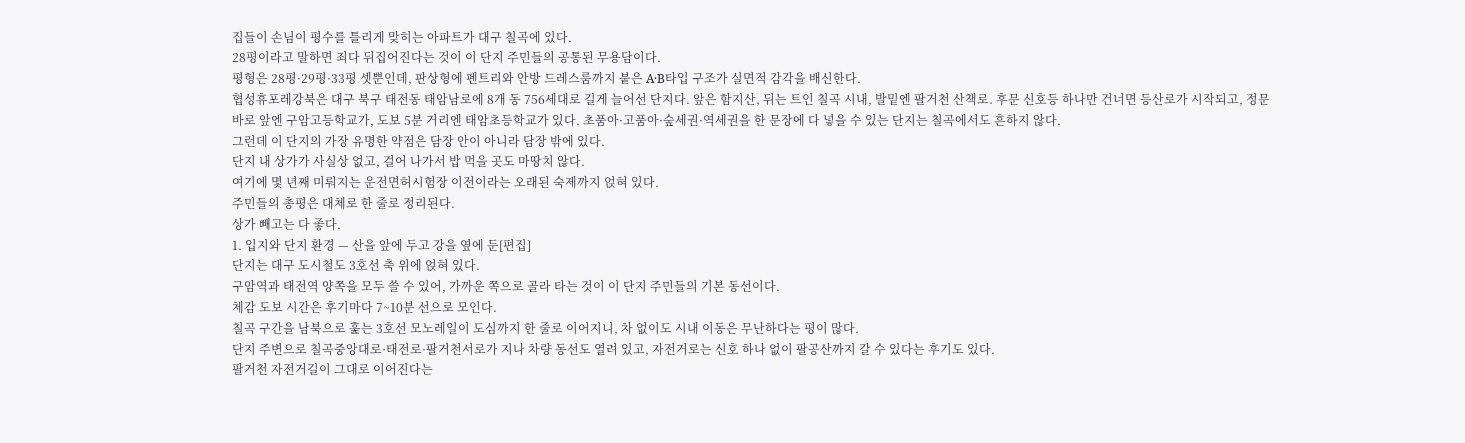집들이 손님이 평수를 틀리게 맞히는 아파트가 대구 칠곡에 있다.
28평이라고 말하면 죄다 뒤집어진다는 것이 이 단지 주민들의 공통된 무용담이다.
평형은 28평·29평·33평 셋뿐인데, 판상형에 펜트리와 안방 드레스룸까지 붙은 A·B타입 구조가 실면적 감각을 배신한다.
협성휴포레강북은 대구 북구 태전동 태암남로에 8개 동 756세대로 길게 늘어선 단지다. 앞은 함지산, 뒤는 트인 칠곡 시내, 발밑엔 팔거천 산책로. 후문 신호등 하나만 건너면 등산로가 시작되고, 정문 바로 앞엔 구암고등학교가, 도보 5분 거리엔 태암초등학교가 있다. 초품아·고품아·숲세권·역세권을 한 문장에 다 넣을 수 있는 단지는 칠곡에서도 흔하지 않다.
그런데 이 단지의 가장 유명한 약점은 담장 안이 아니라 담장 밖에 있다.
단지 내 상가가 사실상 없고, 걸어 나가서 밥 먹을 곳도 마땅치 않다.
여기에 몇 년째 미뤄지는 운전면허시험장 이전이라는 오래된 숙제까지 얹혀 있다.
주민들의 총평은 대체로 한 줄로 정리된다.
상가 빼고는 다 좋다.
1. 입지와 단지 환경 — 산을 앞에 두고 강을 옆에 둔[편집]
단지는 대구 도시철도 3호선 축 위에 얹혀 있다.
구암역과 태전역 양쪽을 모두 쓸 수 있어, 가까운 쪽으로 골라 타는 것이 이 단지 주민들의 기본 동선이다.
체감 도보 시간은 후기마다 7~10분 선으로 모인다.
칠곡 구간을 남북으로 훑는 3호선 모노레일이 도심까지 한 줄로 이어지니, 차 없이도 시내 이동은 무난하다는 평이 많다.
단지 주변으로 칠곡중앙대로·태전로·팔거천서로가 지나 차량 동선도 열려 있고, 자전거로는 신호 하나 없이 팔공산까지 갈 수 있다는 후기도 있다.
팔거천 자전거길이 그대로 이어진다는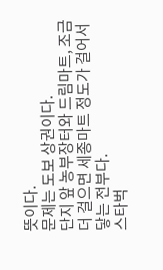뜻이다.
문제는 도보 상권이다.
단지 앞 농부장터와 드림마트, 조금 더 걸으면 세종마트 정도가 걸어서 닿는 전부다.
스타벅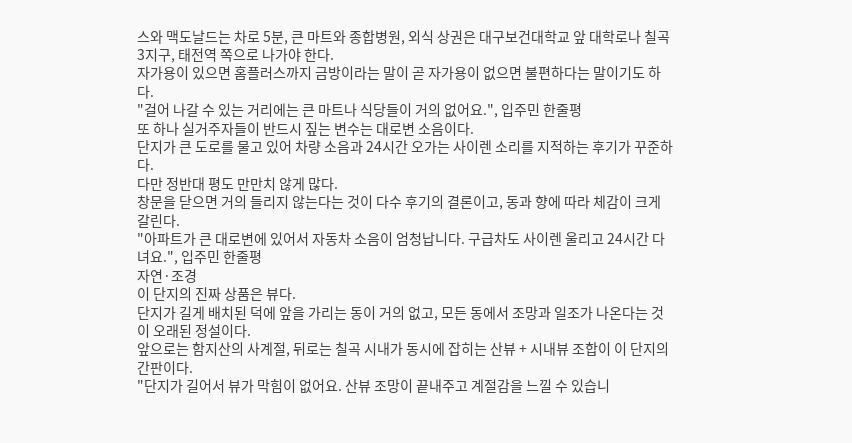스와 맥도날드는 차로 5분, 큰 마트와 종합병원, 외식 상권은 대구보건대학교 앞 대학로나 칠곡3지구, 태전역 쪽으로 나가야 한다.
자가용이 있으면 홈플러스까지 금방이라는 말이 곧 자가용이 없으면 불편하다는 말이기도 하다.
"걸어 나갈 수 있는 거리에는 큰 마트나 식당들이 거의 없어요.", 입주민 한줄평
또 하나 실거주자들이 반드시 짚는 변수는 대로변 소음이다.
단지가 큰 도로를 물고 있어 차량 소음과 24시간 오가는 사이렌 소리를 지적하는 후기가 꾸준하다.
다만 정반대 평도 만만치 않게 많다.
창문을 닫으면 거의 들리지 않는다는 것이 다수 후기의 결론이고, 동과 향에 따라 체감이 크게 갈린다.
"아파트가 큰 대로변에 있어서 자동차 소음이 엄청납니다. 구급차도 사이렌 울리고 24시간 다녀요.", 입주민 한줄평
자연·조경
이 단지의 진짜 상품은 뷰다.
단지가 길게 배치된 덕에 앞을 가리는 동이 거의 없고, 모든 동에서 조망과 일조가 나온다는 것이 오래된 정설이다.
앞으로는 함지산의 사계절, 뒤로는 칠곡 시내가 동시에 잡히는 산뷰 + 시내뷰 조합이 이 단지의 간판이다.
"단지가 길어서 뷰가 막힘이 없어요. 산뷰 조망이 끝내주고 계절감을 느낄 수 있습니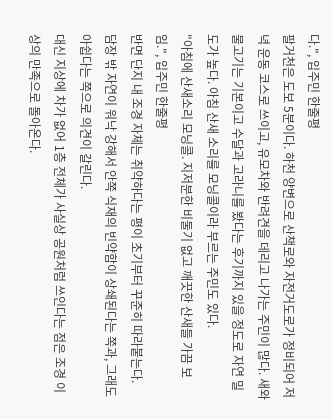다.", 입주민 한줄평
팔거천은 도보 5분이다. 하천 양변으로 산책로와 자전거도로가 정비되어 저녁 운동 코스로 쓰이고, 유모차와 반려견을 데리고 나가는 주민이 많다. 새와 물고기는 기본이고 수달과 고라니를 봤다는 후기까지 있을 정도로 자연 밀도가 높다. 아침 산새 소리를 모닝콜이라 부르는 주민도 있다.
"아침에 산새소리 모닝콜. 지저분한 비둘기 없고 깨끗한 산새들 가끔 보임.", 입주민 한줄평
반면 단지 내 조경 자체는 취약하다는 평이 초기부터 꾸준히 따라붙는다.
담장 밖 자연이 워낙 강해서 안쪽 식재의 빈약함이 상쇄된다는 쪽과, 그래도 아쉽다는 쪽으로 의견이 갈린다.
대신 지상에 차가 없어 1층 전체가 사실상 공원처럼 쓰인다는 점은 조경 이상의 만족으로 돌아온다.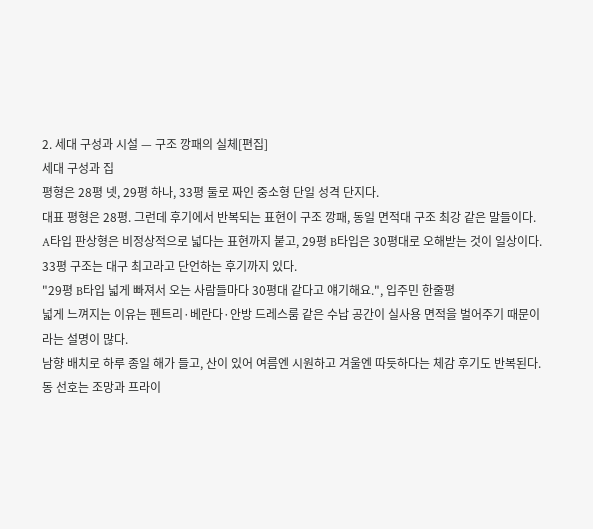2. 세대 구성과 시설 — 구조 깡패의 실체[편집]
세대 구성과 집
평형은 28평 넷, 29평 하나, 33평 둘로 짜인 중소형 단일 성격 단지다.
대표 평형은 28평. 그런데 후기에서 반복되는 표현이 구조 깡패, 동일 면적대 구조 최강 같은 말들이다.
A타입 판상형은 비정상적으로 넓다는 표현까지 붙고, 29평 B타입은 30평대로 오해받는 것이 일상이다.
33평 구조는 대구 최고라고 단언하는 후기까지 있다.
"29평 B타입 넓게 빠져서 오는 사람들마다 30평대 같다고 얘기해요.", 입주민 한줄평
넓게 느껴지는 이유는 펜트리·베란다·안방 드레스룸 같은 수납 공간이 실사용 면적을 벌어주기 때문이라는 설명이 많다.
남향 배치로 하루 종일 해가 들고, 산이 있어 여름엔 시원하고 겨울엔 따듯하다는 체감 후기도 반복된다.
동 선호는 조망과 프라이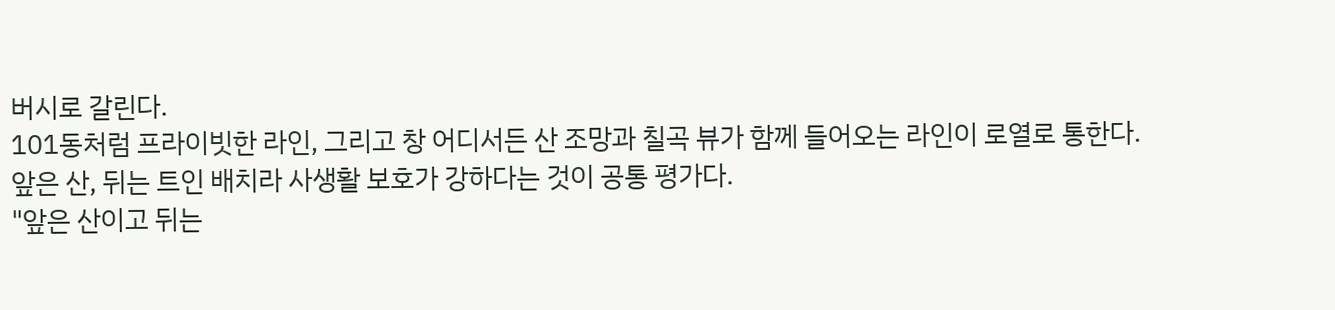버시로 갈린다.
101동처럼 프라이빗한 라인, 그리고 창 어디서든 산 조망과 칠곡 뷰가 함께 들어오는 라인이 로열로 통한다.
앞은 산, 뒤는 트인 배치라 사생활 보호가 강하다는 것이 공통 평가다.
"앞은 산이고 뒤는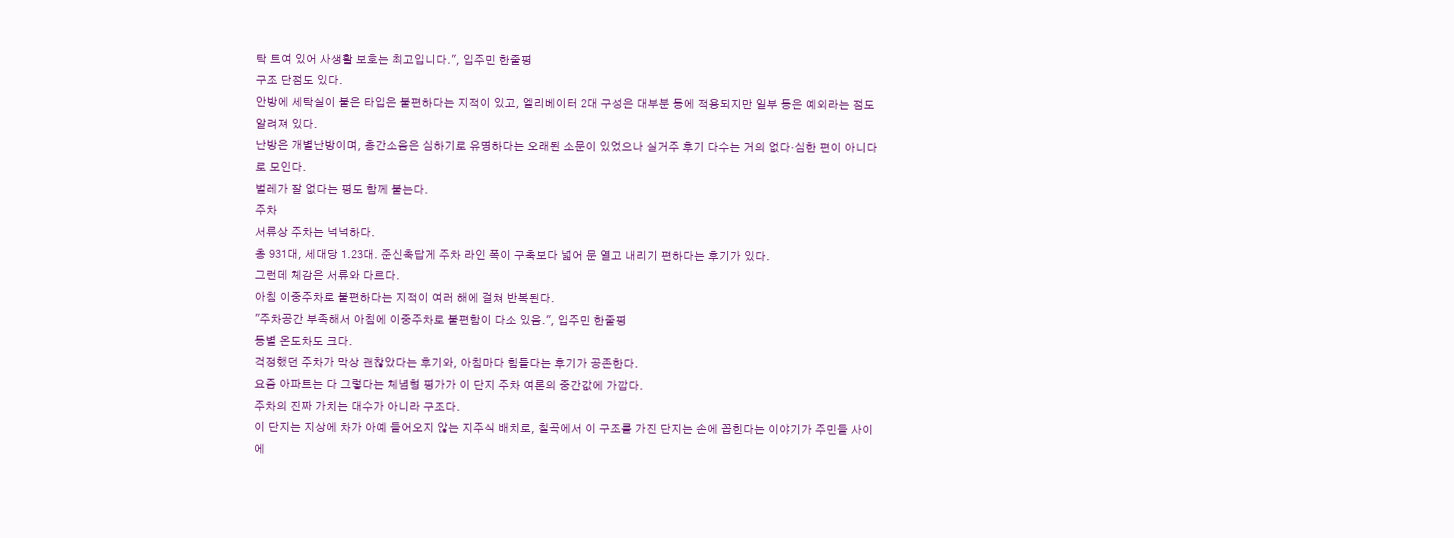탁 트여 있어 사생활 보호는 최고입니다.", 입주민 한줄평
구조 단점도 있다.
안방에 세탁실이 붙은 타입은 불편하다는 지적이 있고, 엘리베이터 2대 구성은 대부분 동에 적용되지만 일부 동은 예외라는 점도 알려져 있다.
난방은 개별난방이며, 층간소음은 심하기로 유명하다는 오래된 소문이 있었으나 실거주 후기 다수는 거의 없다·심한 편이 아니다로 모인다.
벌레가 잘 없다는 평도 함께 붙는다.
주차
서류상 주차는 넉넉하다.
총 931대, 세대당 1.23대. 준신축답게 주차 라인 폭이 구축보다 넓어 문 열고 내리기 편하다는 후기가 있다.
그런데 체감은 서류와 다르다.
아침 이중주차로 불편하다는 지적이 여러 해에 걸쳐 반복된다.
"주차공간 부족해서 아침에 이중주차로 불편함이 다소 있음.", 입주민 한줄평
동별 온도차도 크다.
걱정했던 주차가 막상 괜찮았다는 후기와, 아침마다 힘들다는 후기가 공존한다.
요즘 아파트는 다 그렇다는 체념형 평가가 이 단지 주차 여론의 중간값에 가깝다.
주차의 진짜 가치는 대수가 아니라 구조다.
이 단지는 지상에 차가 아예 들어오지 않는 지주식 배치로, 칠곡에서 이 구조를 가진 단지는 손에 꼽힌다는 이야기가 주민들 사이에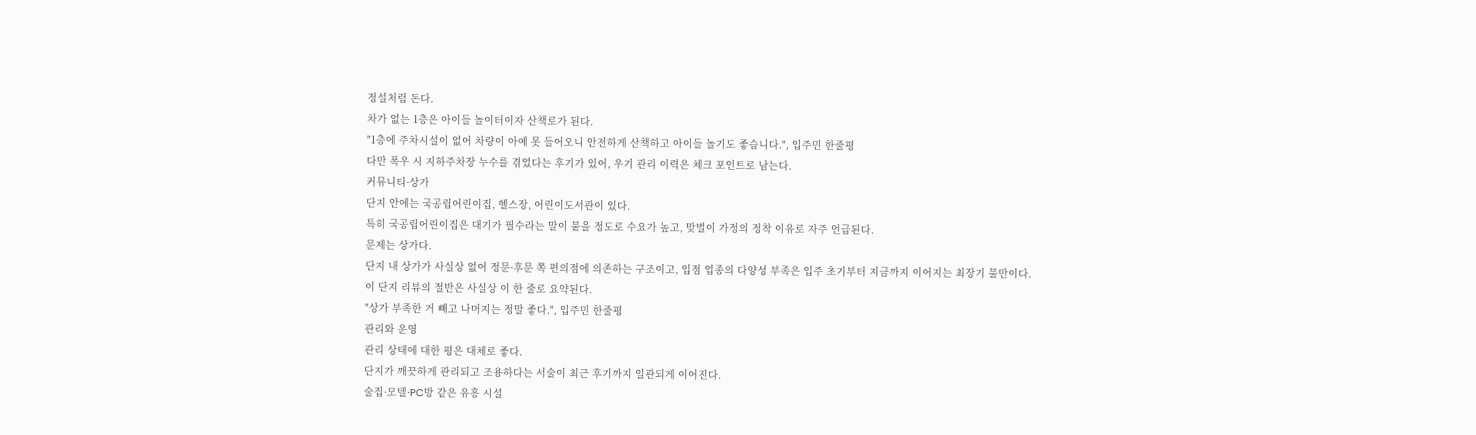정설처럼 돈다.
차가 없는 1층은 아이들 놀이터이자 산책로가 된다.
"1층에 주차시설이 없어 차량이 아예 못 들어오니 안전하게 산책하고 아이들 놀기도 좋습니다.", 입주민 한줄평
다만 폭우 시 지하주차장 누수를 겪었다는 후기가 있어, 우기 관리 이력은 체크 포인트로 남는다.
커뮤니티·상가
단지 안에는 국공립어린이집, 헬스장, 어린이도서관이 있다.
특히 국공립어린이집은 대기가 필수라는 말이 붙을 정도로 수요가 높고, 맞벌이 가정의 정착 이유로 자주 언급된다.
문제는 상가다.
단지 내 상가가 사실상 없어 정문·후문 쪽 편의점에 의존하는 구조이고, 입점 업종의 다양성 부족은 입주 초기부터 지금까지 이어지는 최장기 불만이다.
이 단지 리뷰의 절반은 사실상 이 한 줄로 요약된다.
"상가 부족한 거 빼고 나머지는 정말 좋다.", 입주민 한줄평
관리와 운영
관리 상태에 대한 평은 대체로 좋다.
단지가 깨끗하게 관리되고 조용하다는 서술이 최근 후기까지 일관되게 이어진다.
술집·모텔·PC방 같은 유흥 시설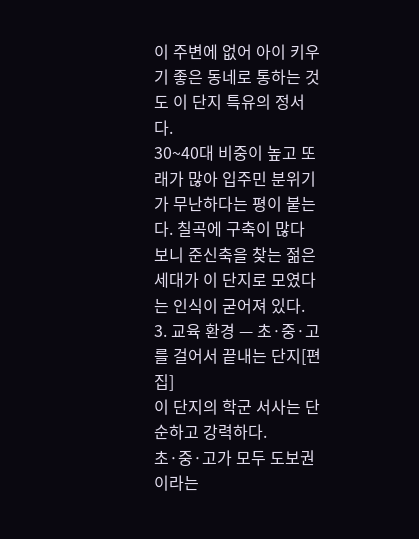이 주변에 없어 아이 키우기 좋은 동네로 통하는 것도 이 단지 특유의 정서다.
30~40대 비중이 높고 또래가 많아 입주민 분위기가 무난하다는 평이 붙는다. 칠곡에 구축이 많다 보니 준신축을 찾는 젊은 세대가 이 단지로 모였다는 인식이 굳어져 있다.
3. 교육 환경 — 초·중·고를 걸어서 끝내는 단지[편집]
이 단지의 학군 서사는 단순하고 강력하다.
초·중·고가 모두 도보권이라는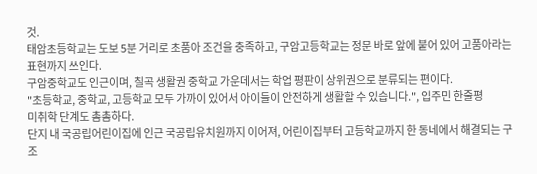것.
태암초등학교는 도보 5분 거리로 초품아 조건을 충족하고, 구암고등학교는 정문 바로 앞에 붙어 있어 고품아라는 표현까지 쓰인다.
구암중학교도 인근이며, 칠곡 생활권 중학교 가운데서는 학업 평판이 상위권으로 분류되는 편이다.
"초등학교, 중학교, 고등학교 모두 가까이 있어서 아이들이 안전하게 생활할 수 있습니다.", 입주민 한줄평
미취학 단계도 촘촘하다.
단지 내 국공립어린이집에 인근 국공립유치원까지 이어져, 어린이집부터 고등학교까지 한 동네에서 해결되는 구조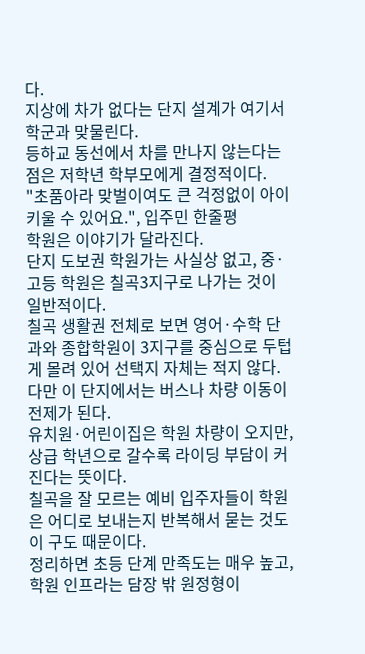다.
지상에 차가 없다는 단지 설계가 여기서 학군과 맞물린다.
등하교 동선에서 차를 만나지 않는다는 점은 저학년 학부모에게 결정적이다.
"초품아라 맞벌이여도 큰 걱정없이 아이 키울 수 있어요.", 입주민 한줄평
학원은 이야기가 달라진다.
단지 도보권 학원가는 사실상 없고, 중·고등 학원은 칠곡3지구로 나가는 것이 일반적이다.
칠곡 생활권 전체로 보면 영어·수학 단과와 종합학원이 3지구를 중심으로 두텁게 몰려 있어 선택지 자체는 적지 않다.
다만 이 단지에서는 버스나 차량 이동이 전제가 된다.
유치원·어린이집은 학원 차량이 오지만, 상급 학년으로 갈수록 라이딩 부담이 커진다는 뜻이다.
칠곡을 잘 모르는 예비 입주자들이 학원은 어디로 보내는지 반복해서 묻는 것도 이 구도 때문이다.
정리하면 초등 단계 만족도는 매우 높고, 학원 인프라는 담장 밖 원정형이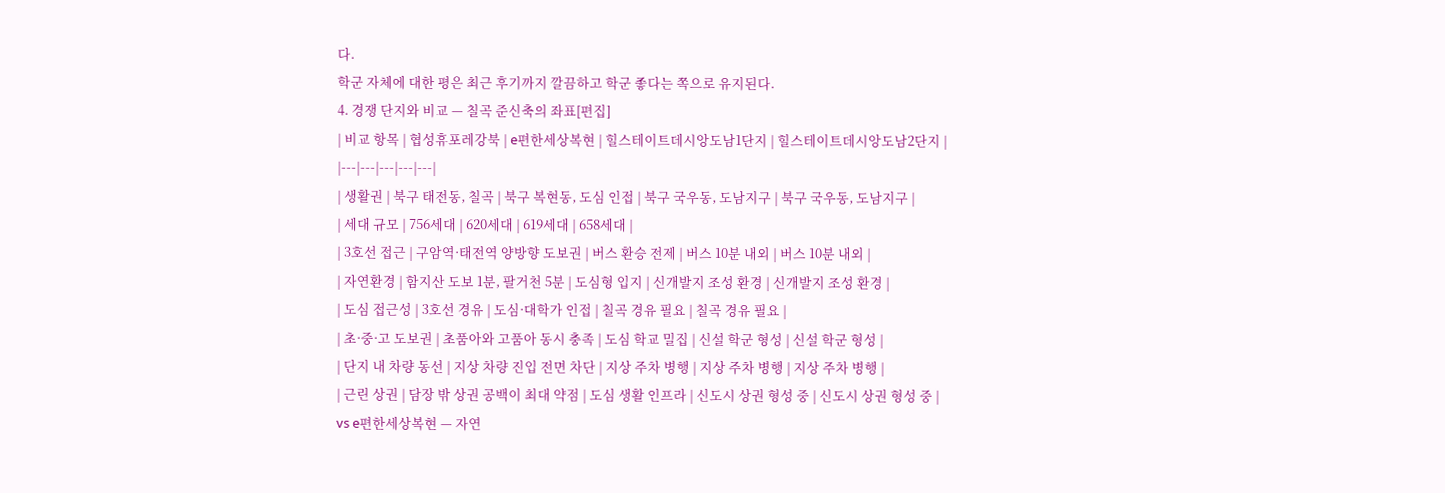다.
학군 자체에 대한 평은 최근 후기까지 깔끔하고 학군 좋다는 쪽으로 유지된다.
4. 경쟁 단지와 비교 — 칠곡 준신축의 좌표[편집]
| 비교 항목 | 협성휴포레강북 | e편한세상복현 | 힐스테이트데시앙도남1단지 | 힐스테이트데시앙도남2단지 |
|---|---|---|---|---|
| 생활권 | 북구 태전동, 칠곡 | 북구 복현동, 도심 인접 | 북구 국우동, 도남지구 | 북구 국우동, 도남지구 |
| 세대 규모 | 756세대 | 620세대 | 619세대 | 658세대 |
| 3호선 접근 | 구암역·태전역 양방향 도보권 | 버스 환승 전제 | 버스 10분 내외 | 버스 10분 내외 |
| 자연환경 | 함지산 도보 1분, 팔거천 5분 | 도심형 입지 | 신개발지 조성 환경 | 신개발지 조성 환경 |
| 도심 접근성 | 3호선 경유 | 도심·대학가 인접 | 칠곡 경유 필요 | 칠곡 경유 필요 |
| 초·중·고 도보권 | 초품아와 고품아 동시 충족 | 도심 학교 밀집 | 신설 학군 형성 | 신설 학군 형성 |
| 단지 내 차량 동선 | 지상 차량 진입 전면 차단 | 지상 주차 병행 | 지상 주차 병행 | 지상 주차 병행 |
| 근린 상권 | 담장 밖 상권 공백이 최대 약점 | 도심 생활 인프라 | 신도시 상권 형성 중 | 신도시 상권 형성 중 |
vs e편한세상복현 — 자연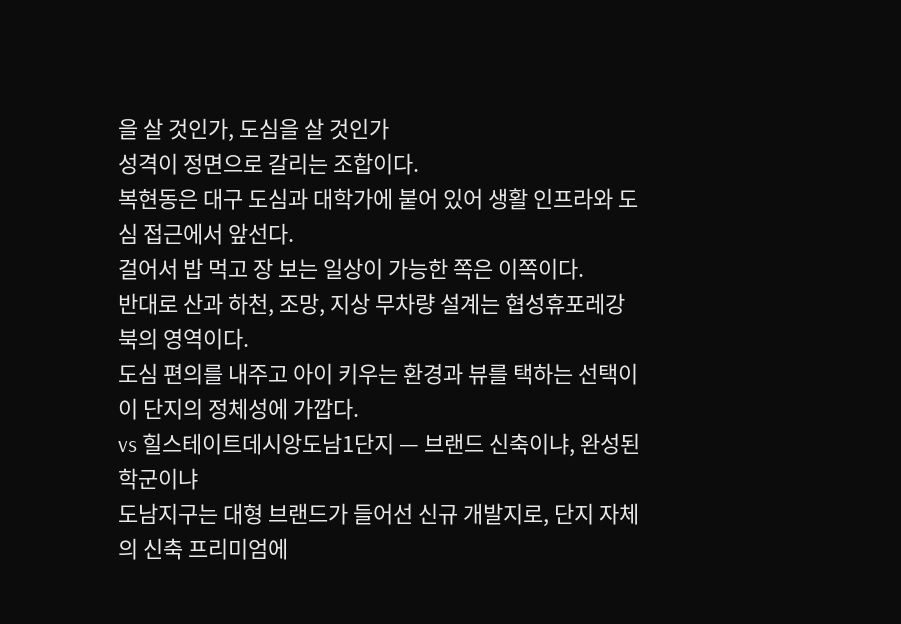을 살 것인가, 도심을 살 것인가
성격이 정면으로 갈리는 조합이다.
복현동은 대구 도심과 대학가에 붙어 있어 생활 인프라와 도심 접근에서 앞선다.
걸어서 밥 먹고 장 보는 일상이 가능한 쪽은 이쪽이다.
반대로 산과 하천, 조망, 지상 무차량 설계는 협성휴포레강북의 영역이다.
도심 편의를 내주고 아이 키우는 환경과 뷰를 택하는 선택이 이 단지의 정체성에 가깝다.
vs 힐스테이트데시앙도남1단지 — 브랜드 신축이냐, 완성된 학군이냐
도남지구는 대형 브랜드가 들어선 신규 개발지로, 단지 자체의 신축 프리미엄에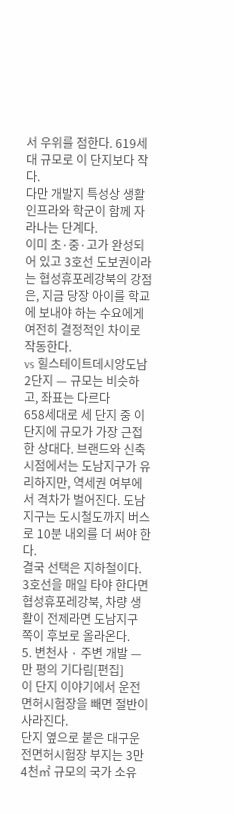서 우위를 점한다. 619세대 규모로 이 단지보다 작다.
다만 개발지 특성상 생활 인프라와 학군이 함께 자라나는 단계다.
이미 초·중·고가 완성되어 있고 3호선 도보권이라는 협성휴포레강북의 강점은, 지금 당장 아이를 학교에 보내야 하는 수요에게 여전히 결정적인 차이로 작동한다.
vs 힐스테이트데시앙도남2단지 — 규모는 비슷하고, 좌표는 다르다
658세대로 세 단지 중 이 단지에 규모가 가장 근접한 상대다. 브랜드와 신축 시점에서는 도남지구가 유리하지만, 역세권 여부에서 격차가 벌어진다. 도남지구는 도시철도까지 버스로 10분 내외를 더 써야 한다.
결국 선택은 지하철이다.
3호선을 매일 타야 한다면 협성휴포레강북, 차량 생활이 전제라면 도남지구 쪽이 후보로 올라온다.
5. 변천사 · 주변 개발 — 만 평의 기다림[편집]
이 단지 이야기에서 운전면허시험장을 빼면 절반이 사라진다.
단지 옆으로 붙은 대구운전면허시험장 부지는 3만4천㎡ 규모의 국가 소유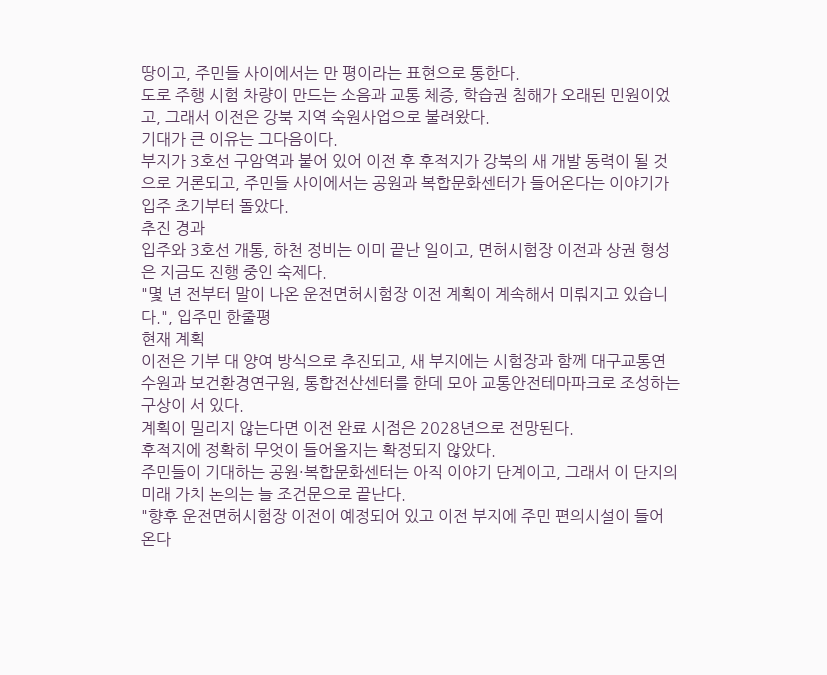땅이고, 주민들 사이에서는 만 평이라는 표현으로 통한다.
도로 주행 시험 차량이 만드는 소음과 교통 체증, 학습권 침해가 오래된 민원이었고, 그래서 이전은 강북 지역 숙원사업으로 불려왔다.
기대가 큰 이유는 그다음이다.
부지가 3호선 구암역과 붙어 있어 이전 후 후적지가 강북의 새 개발 동력이 될 것으로 거론되고, 주민들 사이에서는 공원과 복합문화센터가 들어온다는 이야기가 입주 초기부터 돌았다.
추진 경과
입주와 3호선 개통, 하천 정비는 이미 끝난 일이고, 면허시험장 이전과 상권 형성은 지금도 진행 중인 숙제다.
"몇 년 전부터 말이 나온 운전면허시험장 이전 계획이 계속해서 미뤄지고 있습니다.", 입주민 한줄평
현재 계획
이전은 기부 대 양여 방식으로 추진되고, 새 부지에는 시험장과 함께 대구교통연수원과 보건환경연구원, 통합전산센터를 한데 모아 교통안전테마파크로 조성하는 구상이 서 있다.
계획이 밀리지 않는다면 이전 완료 시점은 2028년으로 전망된다.
후적지에 정확히 무엇이 들어올지는 확정되지 않았다.
주민들이 기대하는 공원·복합문화센터는 아직 이야기 단계이고, 그래서 이 단지의 미래 가치 논의는 늘 조건문으로 끝난다.
"향후 운전면허시험장 이전이 예정되어 있고 이전 부지에 주민 편의시설이 들어 온다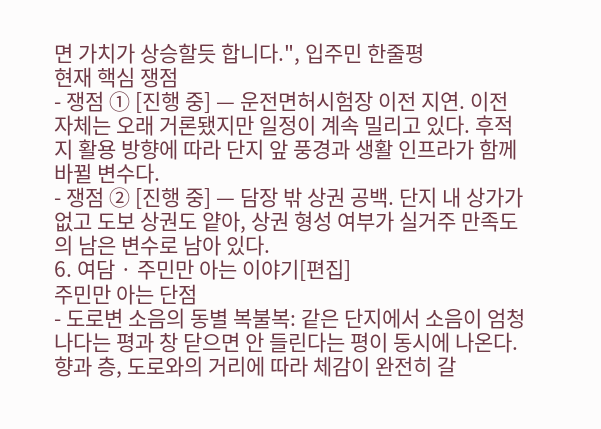면 가치가 상승할듯 합니다.", 입주민 한줄평
현재 핵심 쟁점
- 쟁점 ① [진행 중] — 운전면허시험장 이전 지연. 이전 자체는 오래 거론됐지만 일정이 계속 밀리고 있다. 후적지 활용 방향에 따라 단지 앞 풍경과 생활 인프라가 함께 바뀔 변수다.
- 쟁점 ② [진행 중] — 담장 밖 상권 공백. 단지 내 상가가 없고 도보 상권도 얕아, 상권 형성 여부가 실거주 만족도의 남은 변수로 남아 있다.
6. 여담 · 주민만 아는 이야기[편집]
주민만 아는 단점
- 도로변 소음의 동별 복불복: 같은 단지에서 소음이 엄청나다는 평과 창 닫으면 안 들린다는 평이 동시에 나온다. 향과 층, 도로와의 거리에 따라 체감이 완전히 갈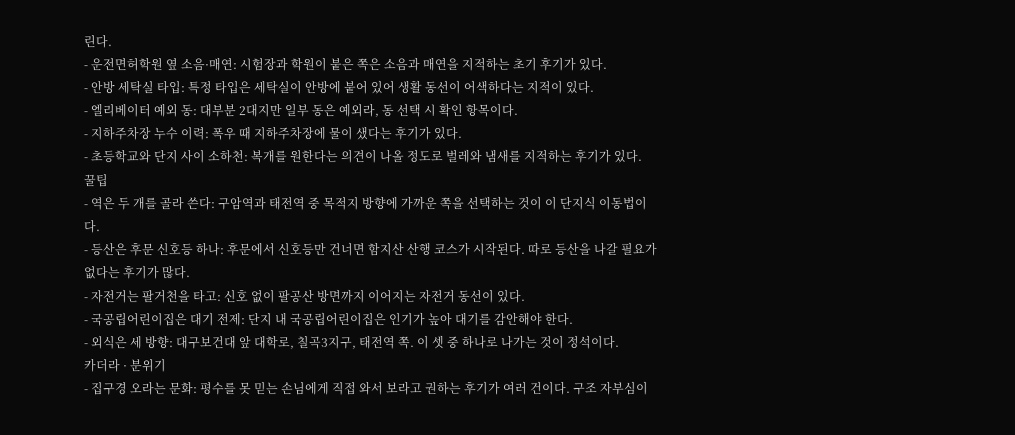린다.
- 운전면허학원 옆 소음·매연: 시험장과 학원이 붙은 쪽은 소음과 매연을 지적하는 초기 후기가 있다.
- 안방 세탁실 타입: 특정 타입은 세탁실이 안방에 붙어 있어 생활 동선이 어색하다는 지적이 있다.
- 엘리베이터 예외 동: 대부분 2대지만 일부 동은 예외라, 동 선택 시 확인 항목이다.
- 지하주차장 누수 이력: 폭우 때 지하주차장에 물이 샜다는 후기가 있다.
- 초등학교와 단지 사이 소하천: 복개를 원한다는 의견이 나올 정도로 벌레와 냄새를 지적하는 후기가 있다.
꿀팁
- 역은 두 개를 골라 쓴다: 구암역과 태전역 중 목적지 방향에 가까운 쪽을 선택하는 것이 이 단지식 이동법이다.
- 등산은 후문 신호등 하나: 후문에서 신호등만 건너면 함지산 산행 코스가 시작된다. 따로 등산을 나갈 필요가 없다는 후기가 많다.
- 자전거는 팔거천을 타고: 신호 없이 팔공산 방면까지 이어지는 자전거 동선이 있다.
- 국공립어린이집은 대기 전제: 단지 내 국공립어린이집은 인기가 높아 대기를 감안해야 한다.
- 외식은 세 방향: 대구보건대 앞 대학로, 칠곡3지구, 태전역 쪽. 이 셋 중 하나로 나가는 것이 정석이다.
카더라 · 분위기
- 집구경 오라는 문화: 평수를 못 믿는 손님에게 직접 와서 보라고 권하는 후기가 여러 건이다. 구조 자부심이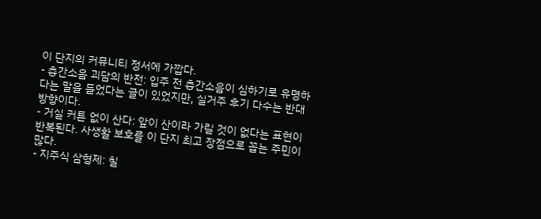이 단지의 커뮤니티 정서에 가깝다.
- 층간소음 괴담의 반전: 입주 전 층간소음이 심하기로 유명하다는 말을 들었다는 글이 있었지만, 실거주 후기 다수는 반대 방향이다.
- 거실 커튼 없이 산다: 앞이 산이라 가릴 것이 없다는 표현이 반복된다. 사생활 보호를 이 단지 최고 장점으로 꼽는 주민이 많다.
- 지주식 삼형제: 칠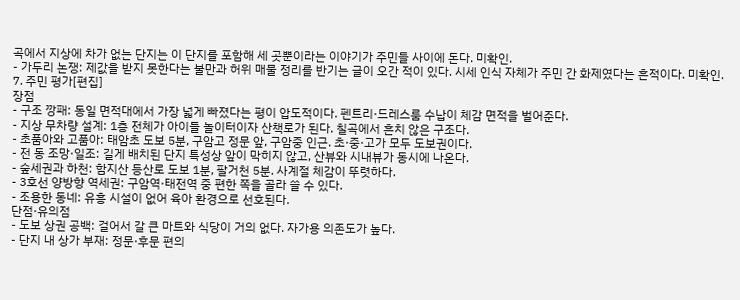곡에서 지상에 차가 없는 단지는 이 단지를 포함해 세 곳뿐이라는 이야기가 주민들 사이에 돈다. 미확인.
- 가두리 논쟁: 제값을 받지 못한다는 불만과 허위 매물 정리를 반기는 글이 오간 적이 있다. 시세 인식 자체가 주민 간 화제였다는 흔적이다. 미확인.
7. 주민 평가[편집]
장점
- 구조 깡패: 동일 면적대에서 가장 넓게 빠졌다는 평이 압도적이다. 펜트리·드레스룸 수납이 체감 면적을 벌어준다.
- 지상 무차량 설계: 1층 전체가 아이들 놀이터이자 산책로가 된다. 칠곡에서 흔치 않은 구조다.
- 초품아와 고품아: 태암초 도보 5분, 구암고 정문 앞, 구암중 인근. 초·중·고가 모두 도보권이다.
- 전 동 조망·일조: 길게 배치된 단지 특성상 앞이 막히지 않고, 산뷰와 시내뷰가 동시에 나온다.
- 숲세권과 하천: 함지산 등산로 도보 1분, 팔거천 5분. 사계절 체감이 뚜렷하다.
- 3호선 양방향 역세권: 구암역·태전역 중 편한 쪽을 골라 쓸 수 있다.
- 조용한 동네: 유흥 시설이 없어 육아 환경으로 선호된다.
단점·유의점
- 도보 상권 공백: 걸어서 갈 큰 마트와 식당이 거의 없다. 자가용 의존도가 높다.
- 단지 내 상가 부재: 정문·후문 편의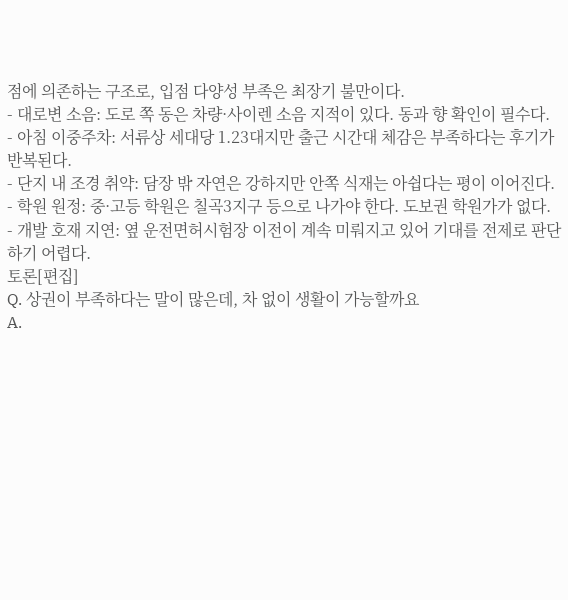점에 의존하는 구조로, 입점 다양성 부족은 최장기 불만이다.
- 대로변 소음: 도로 쪽 동은 차량·사이렌 소음 지적이 있다. 동과 향 확인이 필수다.
- 아침 이중주차: 서류상 세대당 1.23대지만 출근 시간대 체감은 부족하다는 후기가 반복된다.
- 단지 내 조경 취약: 담장 밖 자연은 강하지만 안쪽 식재는 아쉽다는 평이 이어진다.
- 학원 원정: 중·고등 학원은 칠곡3지구 등으로 나가야 한다. 도보권 학원가가 없다.
- 개발 호재 지연: 옆 운전면허시험장 이전이 계속 미뤄지고 있어 기대를 전제로 판단하기 어렵다.
토론[편집]
Q. 상권이 부족하다는 말이 많은데, 차 없이 생활이 가능할까요
A.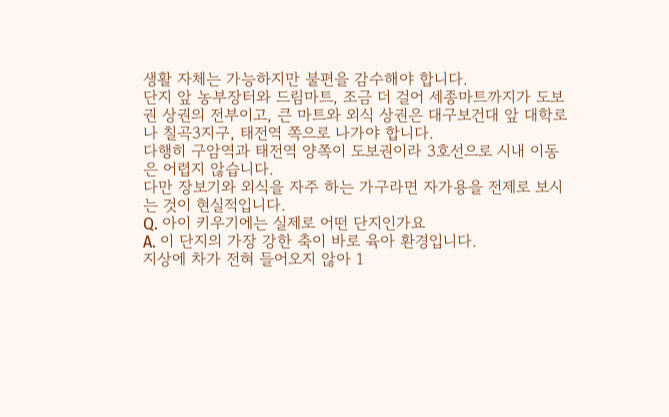생활 자체는 가능하지만 불편을 감수해야 합니다.
단지 앞 농부장터와 드림마트, 조금 더 걸어 세종마트까지가 도보권 상권의 전부이고, 큰 마트와 외식 상권은 대구보건대 앞 대학로나 칠곡3지구, 태전역 쪽으로 나가야 합니다.
다행히 구암역과 태전역 양쪽이 도보권이라 3호선으로 시내 이동은 어렵지 않습니다.
다만 장보기와 외식을 자주 하는 가구라면 자가용을 전제로 보시는 것이 현실적입니다.
Q. 아이 키우기에는 실제로 어떤 단지인가요
A. 이 단지의 가장 강한 축이 바로 육아 환경입니다.
지상에 차가 전혀 들어오지 않아 1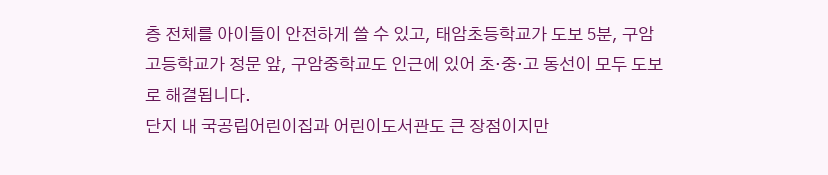층 전체를 아이들이 안전하게 쓸 수 있고, 태암초등학교가 도보 5분, 구암고등학교가 정문 앞, 구암중학교도 인근에 있어 초·중·고 동선이 모두 도보로 해결됩니다.
단지 내 국공립어린이집과 어린이도서관도 큰 장점이지만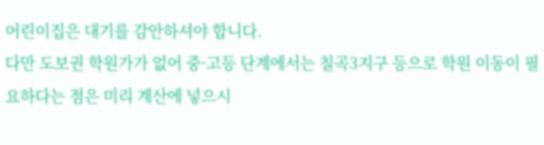어린이집은 대기를 감안하셔야 합니다.
다만 도보권 학원가가 없어 중·고등 단계에서는 칠곡3지구 등으로 학원 이동이 필요하다는 점은 미리 계산에 넣으시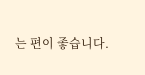는 편이 좋습니다.